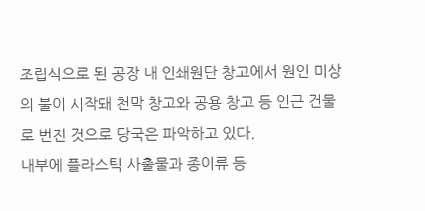조립식으로 된 공장 내 인쇄원단 창고에서 원인 미상의 불이 시작돼 천막 창고와 공용 창고 등 인근 건물로 번진 것으로 당국은 파악하고 있다.
내부에 플라스틱 사출물과 종이류 등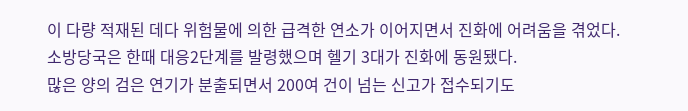이 다량 적재된 데다 위험물에 의한 급격한 연소가 이어지면서 진화에 어려움을 겪었다.
소방당국은 한때 대응2단계를 발령했으며 헬기 3대가 진화에 동원됐다.
많은 양의 검은 연기가 분출되면서 200여 건이 넘는 신고가 접수되기도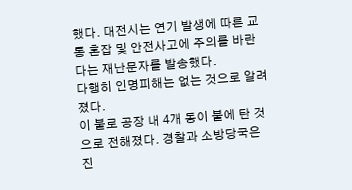했다. 대전시는 연기 발생에 따른 교통 혼잡 및 안전사고에 주의를 바란다는 재난문자를 발송했다.
다행히 인명피해는 없는 것으로 알려졌다.
이 불로 공장 내 4개 동이 불에 탄 것으로 전해졌다. 경찰과 소방당국은 진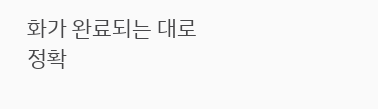화가 완료되는 대로 정확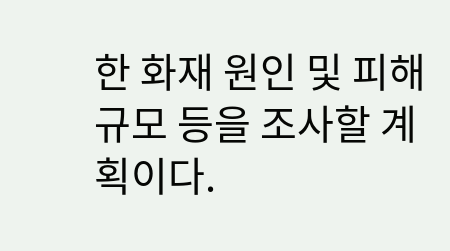한 화재 원인 및 피해 규모 등을 조사할 계획이다.